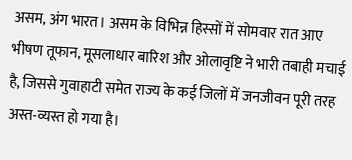असम, अंग भारत। असम के विभिन्न हिस्सों में सोमवार रात आए भीषण तूफान, मूसलाधार बारिश और ओलावृष्टि ने भारी तबाही मचाई है, जिससे गुवाहाटी समेत राज्य के कई जिलों में जनजीवन पूरी तरह अस्त-व्यस्त हो गया है।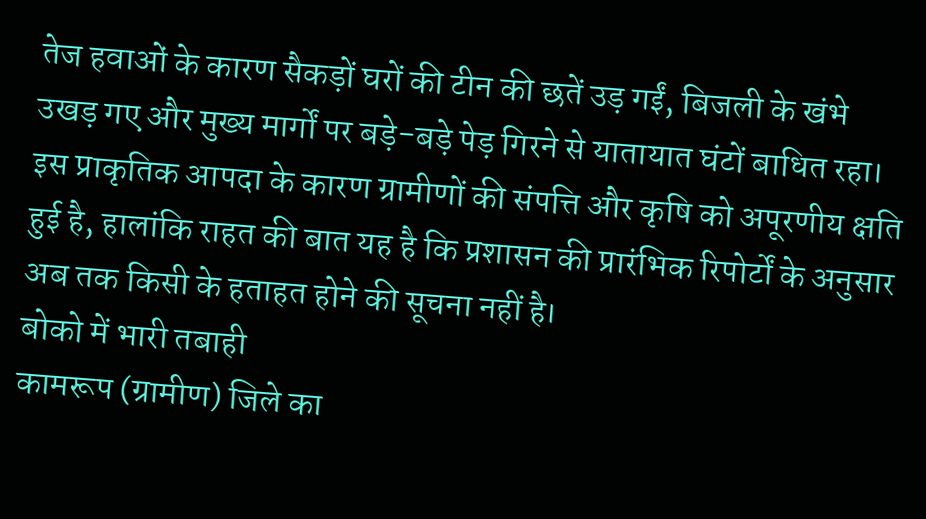तेज हवाओं के कारण सैकड़ों घरों की टीन की छतें उड़ गईं, बिजली के खंभे उखड़ गए और मुख्य मार्गों पर बड़े-बड़े पेड़ गिरने से यातायात घंटों बाधित रहा। इस प्राकृतिक आपदा के कारण ग्रामीणों की संपत्ति और कृषि को अपूरणीय क्षति हुई है, हालांकि राहत की बात यह है कि प्रशासन की प्रारंभिक रिपोर्टों के अनुसार अब तक किसी के हताहत होने की सूचना नहीं है।
बोको में भारी तबाही
कामरूप (ग्रामीण) जिले का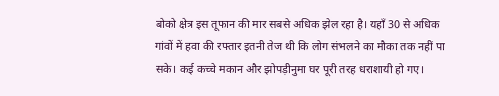बोको क्षेत्र इस तूफान की मार सबसे अधिक झेल रहा है। यहाँ 30 से अधिक गांवों में हवा की रफ्तार इतनी तेज थी कि लोग संभलने का मौका तक नहीं पा सके। कई कच्चे मकान और झोपड़ीनुमा घर पूरी तरह धराशायी हो गए।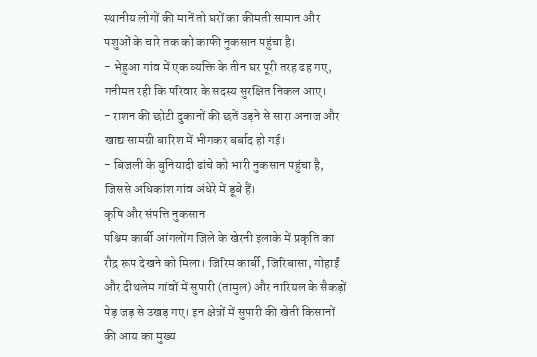स्थानीय लोगों की मानें तो घरों का कीमती सामान और पशुओं के चारे तक को काफी नुकसान पहुंचा है।
- भेहुआ गांव में एक व्यक्ति के तीन घर पूरी तरह ढह गए, गनीमत रही कि परिवार के सदस्य सुरक्षित निकल आए।
- राशन की छोटी दुकानों की छतें उड़ने से सारा अनाज और खाद्य सामग्री बारिश में भीगकर बर्बाद हो गई।
- बिजली के बुनियादी ढांचे को भारी नुकसान पहुंचा है, जिससे अधिकांश गांव अंधेरे में डूबे हैं।
कृषि और संपत्ति नुकसान
पश्चिम कार्बी आंगलोंग जिले के खेरनी इलाके में प्रकृति का रौद्र रूप देखने को मिला। जिरिम कार्बी, जिरिबासा, गोहाईं और दीथलेम गांवों में सुपारी (तामुल) और नारियल के सैकड़ों पेड़ जड़ से उखड़ गए। इन क्षेत्रों में सुपारी की खेती किसानों की आय का मुख्य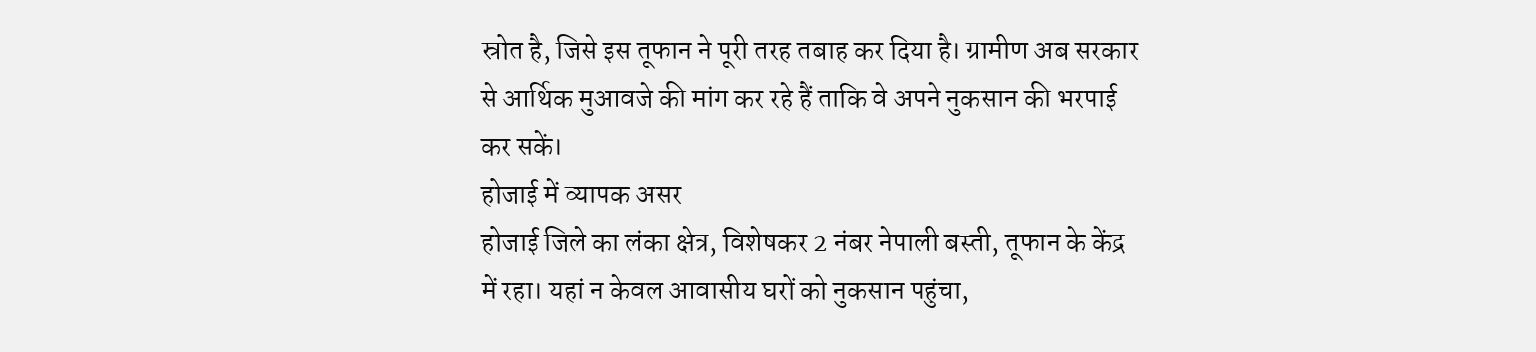स्रोत है, जिसे इस तूफान ने पूरी तरह तबाह कर दिया है। ग्रामीण अब सरकार से आर्थिक मुआवजे की मांग कर रहे हैं ताकि वे अपने नुकसान की भरपाई कर सकें।
होजाई में व्यापक असर
होजाई जिले का लंका क्षेत्र, विशेषकर 2 नंबर नेपाली बस्ती, तूफान के केंद्र में रहा। यहां न केवल आवासीय घरों को नुकसान पहुंचा,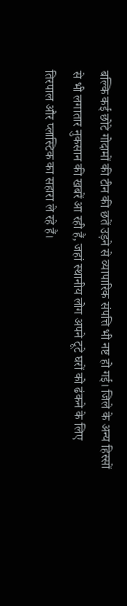बल्कि कई छोटे गोदामों की टीन की छतें उड़ने से व्यापारिक संपत्ति भी नष्ट हो गई। जिले के अन्य हिस्सों से भी लगातार नुकसान की खबरें आ रही हैं, जहां स्थानीय लोग अपने टूटे घरों को ढंकने के लिए तिरपाल और प्लास्टिक का सहारा ले रहे हैं।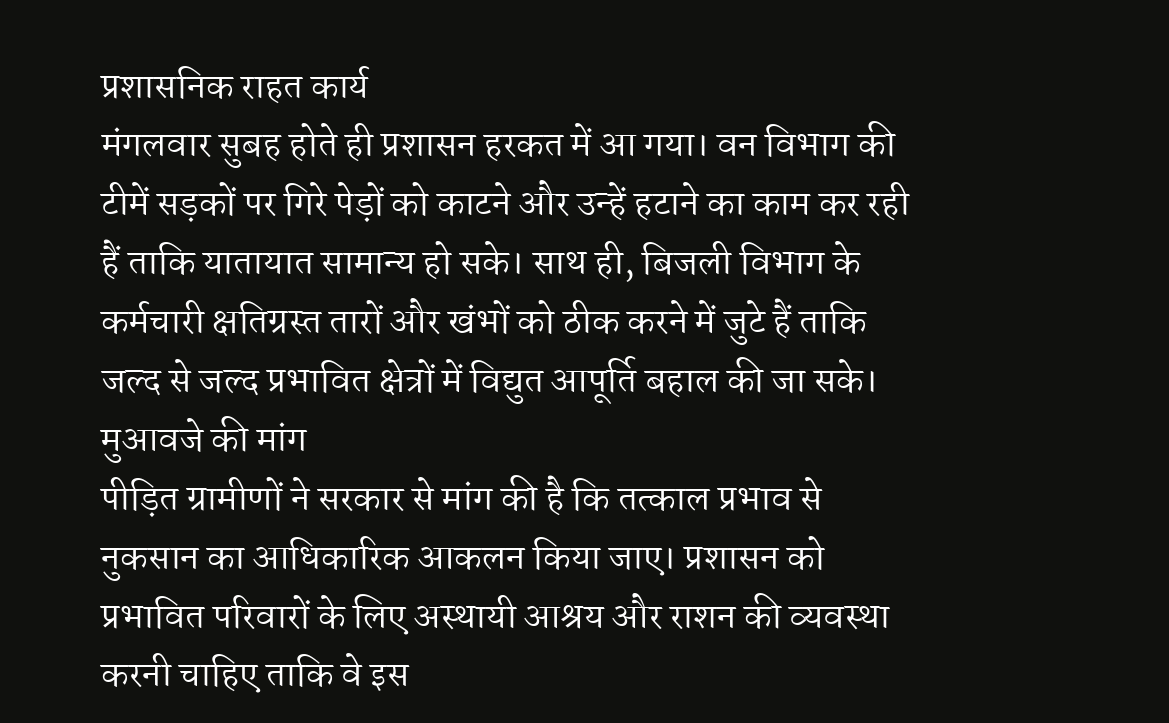प्रशासनिक राहत कार्य
मंगलवार सुबह होते ही प्रशासन हरकत में आ गया। वन विभाग की टीमें सड़कों पर गिरे पेड़ों को काटने और उन्हें हटाने का काम कर रही हैं ताकि यातायात सामान्य हो सके। साथ ही, बिजली विभाग के कर्मचारी क्षतिग्रस्त तारों और खंभों को ठीक करने में जुटे हैं ताकि जल्द से जल्द प्रभावित क्षेत्रों में विद्युत आपूर्ति बहाल की जा सके।
मुआवजे की मांग
पीड़ित ग्रामीणों ने सरकार से मांग की है कि तत्काल प्रभाव से नुकसान का आधिकारिक आकलन किया जाए। प्रशासन को प्रभावित परिवारों के लिए अस्थायी आश्रय और राशन की व्यवस्था करनी चाहिए ताकि वे इस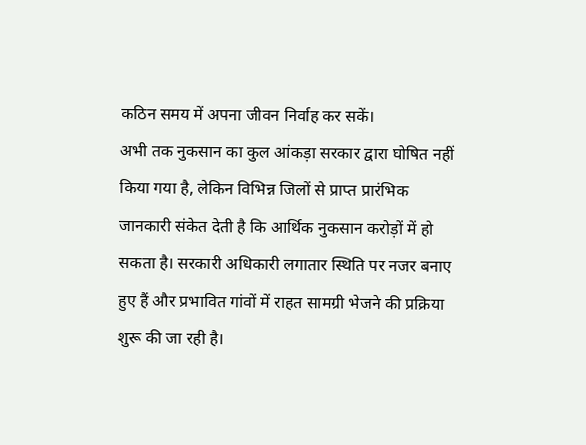कठिन समय में अपना जीवन निर्वाह कर सकें।
अभी तक नुकसान का कुल आंकड़ा सरकार द्वारा घोषित नहीं किया गया है, लेकिन विभिन्न जिलों से प्राप्त प्रारंभिक जानकारी संकेत देती है कि आर्थिक नुकसान करोड़ों में हो सकता है। सरकारी अधिकारी लगातार स्थिति पर नजर बनाए हुए हैं और प्रभावित गांवों में राहत सामग्री भेजने की प्रक्रिया शुरू की जा रही है।